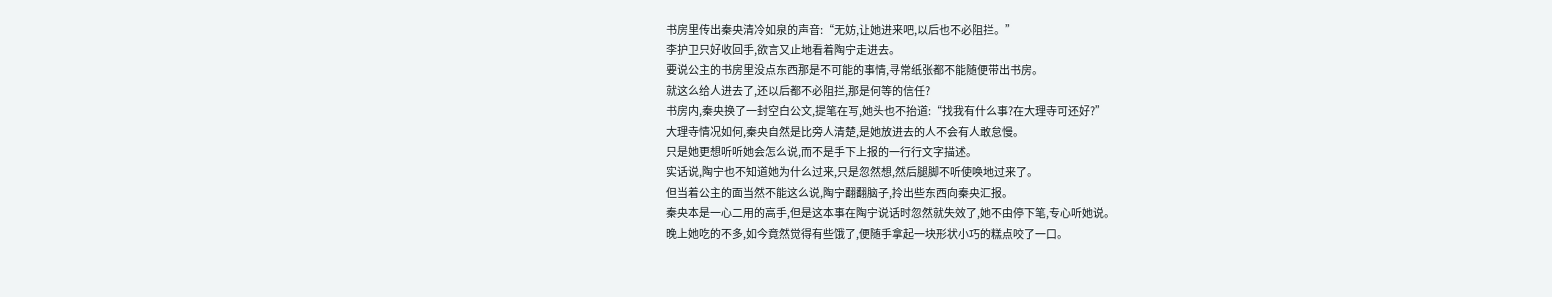书房里传出秦央清冷如泉的声音:“无妨,让她进来吧,以后也不必阻拦。”
李护卫只好收回手,欲言又止地看着陶宁走进去。
要说公主的书房里没点东西那是不可能的事情,寻常纸张都不能随便带出书房。
就这么给人进去了,还以后都不必阻拦,那是何等的信任?
书房内,秦央换了一封空白公文,提笔在写,她头也不抬道:“找我有什么事?在大理寺可还好?”
大理寺情况如何,秦央自然是比旁人清楚,是她放进去的人不会有人敢怠慢。
只是她更想听听她会怎么说,而不是手下上报的一行行文字描述。
实话说,陶宁也不知道她为什么过来,只是忽然想,然后腿脚不听使唤地过来了。
但当着公主的面当然不能这么说,陶宁翻翻脑子,拎出些东西向秦央汇报。
秦央本是一心二用的高手,但是这本事在陶宁说话时忽然就失效了,她不由停下笔,专心听她说。
晚上她吃的不多,如今竟然觉得有些饿了,便随手拿起一块形状小巧的糕点咬了一口。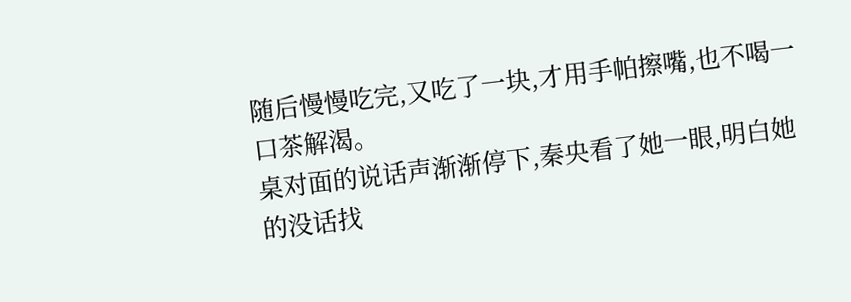随后慢慢吃完,又吃了一块,才用手帕擦嘴,也不喝一口茶解渴。
桌对面的说话声渐渐停下,秦央看了她一眼,明白她的没话找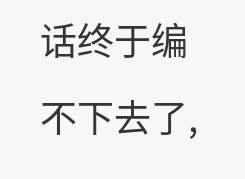话终于编不下去了,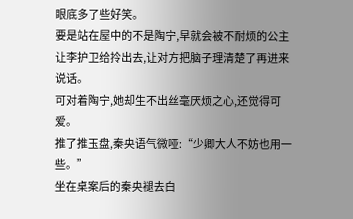眼底多了些好笑。
要是站在屋中的不是陶宁,早就会被不耐烦的公主让李护卫给拎出去,让对方把脑子理清楚了再进来说话。
可对着陶宁,她却生不出丝毫厌烦之心,还觉得可爱。
推了推玉盘,秦央语气微哑:“少卿大人不妨也用一些。”
坐在桌案后的秦央褪去白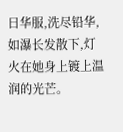日华服,洗尽铅华,如瀑长发散下,灯火在她身上镀上温润的光芒。